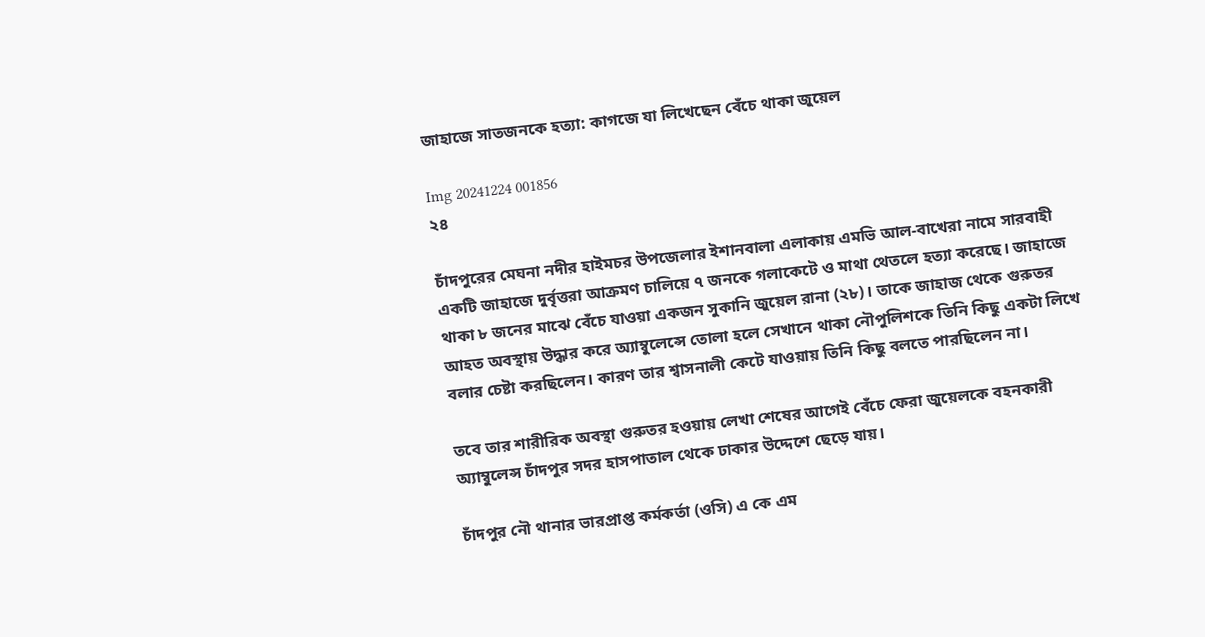জাহাজে সাতজনকে হত্যা: কাগজে যা লিখেছেন বেঁচে থাকা জুয়েল

Img 20241224 001856
২৪

চাঁদপুরের মেঘনা নদীর হাইমচর উপজেলার ইশানবালা এলাকায় এমভি আল-বাখেরা নামে সারবাহী একটি জাহাজে দুর্বৃত্তরা আক্রমণ চালিয়ে ৭ জনকে গলাকেটে ও মাথা থেতলে হত্যা করেছে। জাহাজে থাকা ৮ জনের মাঝে বেঁচে যাওয়া একজন সুকানি জুয়েল রানা (২৮)। তাকে জাহাজ থেকে গুরুতর আহত অবস্থায় উদ্ধার করে অ্যাম্বুলেন্সে তোলা হলে সেখানে থাকা নৌপুলিশকে তিনি কিছু একটা লিখে বলার চেষ্টা করছিলেন। কারণ তার শ্বাসনালী কেটে যাওয়ায় তিনি কিছু বলতে পারছিলেন না।

তবে তার শারীরিক অবস্থা গুরুতর হওয়ায় লেখা শেষের আগেই বেঁচে ফেরা জুয়েলকে বহনকারী অ্যাম্বুলেন্স চাঁদপুর সদর হাসপাতাল থেকে ঢাকার উদ্দেশে ছেড়ে যায়।

চাঁদপুর নৌ থানার ভারপ্রাপ্ত কর্মকর্তা (ওসি) এ কে এম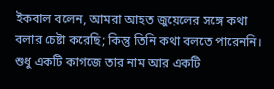ইকবাল বলেন, আমরা আহত জুয়েলের সঙ্গে কথা বলার চেষ্টা করেছি; কিন্তু তিনি কথা বলতে পারেননি। শুধু একটি কাগজে তার নাম আর একটি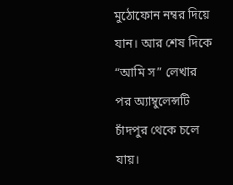মুঠোফোন নম্বর দিয়ে যান। আর শেষ দিকে “আমি স” লেখার পর অ্যাম্বুলেন্সটি চাঁদপুর থেকে চলে যায়।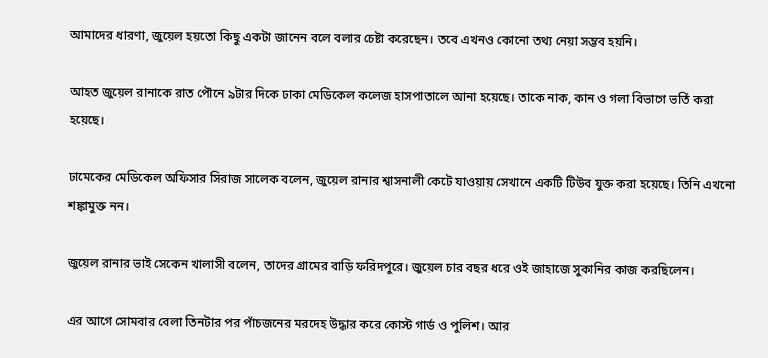আমাদের ধারণা, জুয়েল হয়তো কিছু একটা জানেন বলে বলার চেষ্টা করেছেন। তবে এখনও কোনো তথ্য নেয়া সম্ভব হয়নি।

আহত জুয়েল রানাকে রাত পৌনে ৯টার দিকে ঢাকা মেডিকেল কলেজ হাসপাতালে আনা হয়েছে। তাকে নাক, কান ও গলা বিভাগে ভর্তি করা হয়েছে।

ঢামেকের মেডিকেল অফিসার সিরাজ সালেক বলেন, জুয়েল রানার শ্বাসনালী কেটে যাওয়ায় সেখানে একটি টিউব যুক্ত করা হয়েছে। তিনি এখনো শঙ্কামুক্ত নন।

জুয়েল রানার ভাই সেকেন খালাসী বলেন, তাদের গ্রামের বাড়ি ফরিদপুরে। জুয়েল চার বছর ধরে ওই জাহাজে সুকানির কাজ করছিলেন।

এর আগে সোমবার বেলা তিনটার পর পাঁচজনের মরদেহ উদ্ধার করে কোস্ট গার্ড ও পুলিশ। আর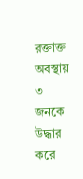রক্তাক্ত অবস্থায় ৩ জনকে উদ্ধার করে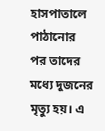হাসপাতালে পাঠানোর পর তাদের মধ্যে দুজনের মৃত্যু হয়। এ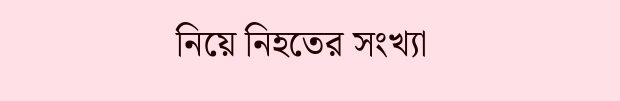নিয়ে নিহতের সংখ্যা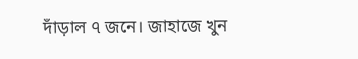দাঁড়াল ৭ জনে। জাহাজে খুন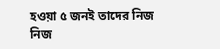হওয়া ৫ জনই তাদের নিজ নিজ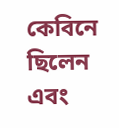কেবিনে ছিলেন এবং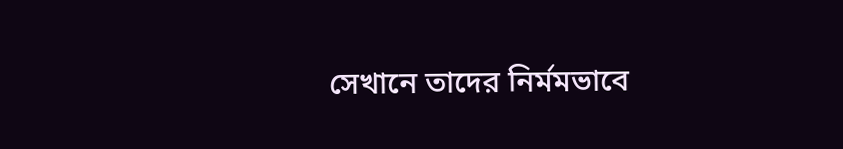সেখানে তাদের নির্মমভাবে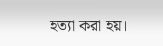হত্যা করা হয়।